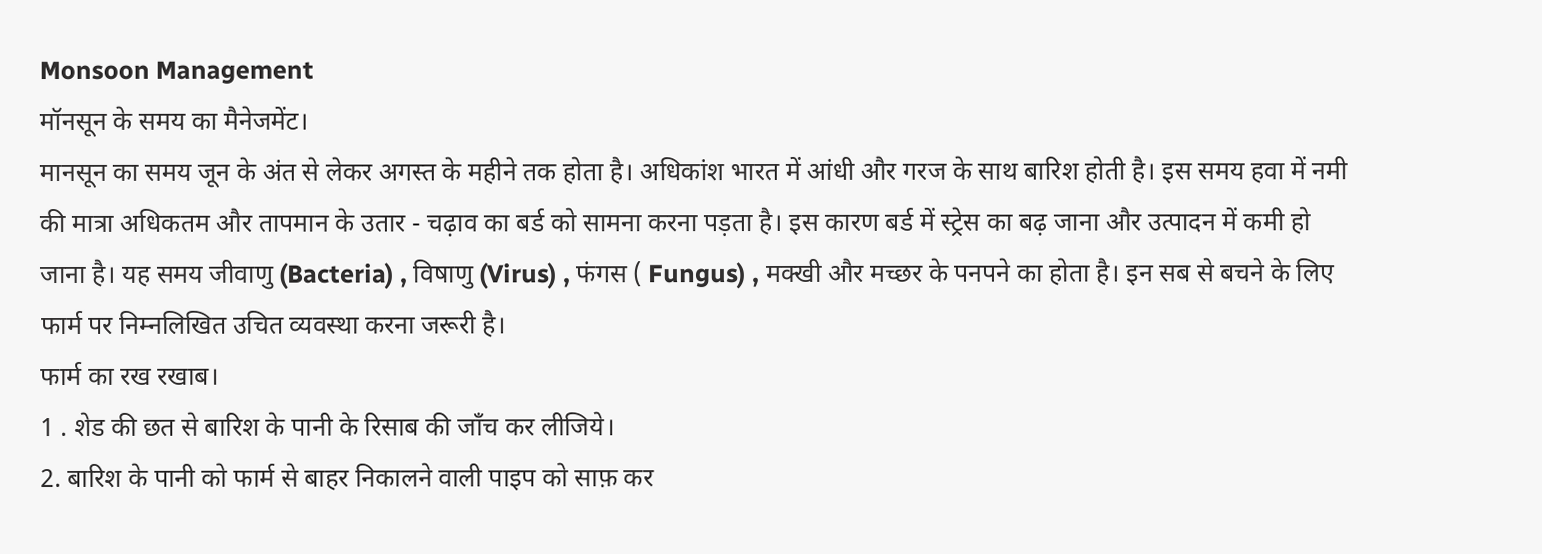Monsoon Management
मॉनसून के समय का मैनेजमेंट।
मानसून का समय जून के अंत से लेकर अगस्त के महीने तक होता है। अधिकांश भारत में आंधी और गरज के साथ बारिश होती है। इस समय हवा में नमी की मात्रा अधिकतम और तापमान के उतार - चढ़ाव का बर्ड को सामना करना पड़ता है। इस कारण बर्ड में स्ट्रेस का बढ़ जाना और उत्पादन में कमी हो जाना है। यह समय जीवाणु (Bacteria) , विषाणु (Virus) , फंगस ( Fungus) , मक्खी और मच्छर के पनपने का होता है। इन सब से बचने के लिए फार्म पर निम्नलिखित उचित व्यवस्था करना जरूरी है।
फार्म का रख रखाब।
1 . शेड की छत से बारिश के पानी के रिसाब की जाँच कर लीजिये।
2. बारिश के पानी को फार्म से बाहर निकालने वाली पाइप को साफ़ कर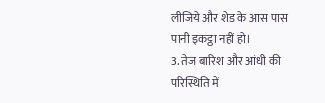लीजिये और शेड के आस पास पानी इकट्ठा नहीं हो।
3. तेज बारिश और आंधी की परिस्थिति में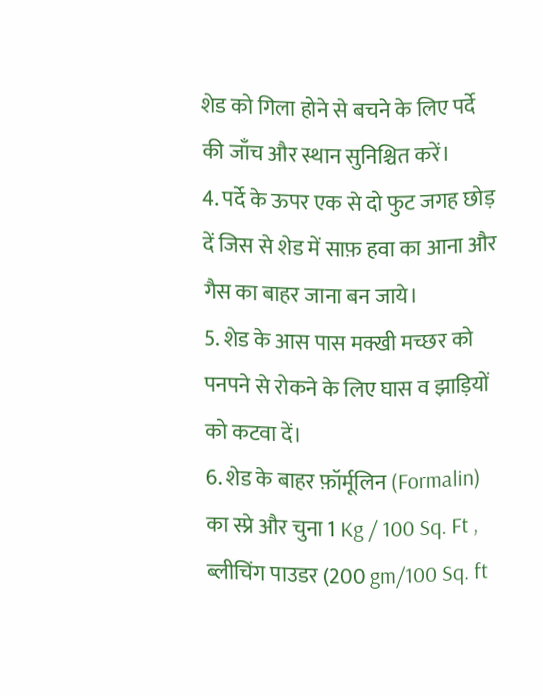शेड को गिला होने से बचने के लिए पर्दे की जाँच और स्थान सुनिश्चित करें।
4. पर्दे के ऊपर एक से दो फुट जगह छोड़ दें जिस से शेड में साफ़ हवा का आना और गैस का बाहर जाना बन जाये।
5. शेड के आस पास मक्खी मच्छर को पनपने से रोकने के लिए घास व झाड़ियों को कटवा दें।
6. शेड के बाहर फ़ॉर्मूलिन (Formalin) का स्प्रे और चुना 1 Kg / 100 Sq. Ft , ब्लीचिंग पाउडर (200 gm/100 Sq. ft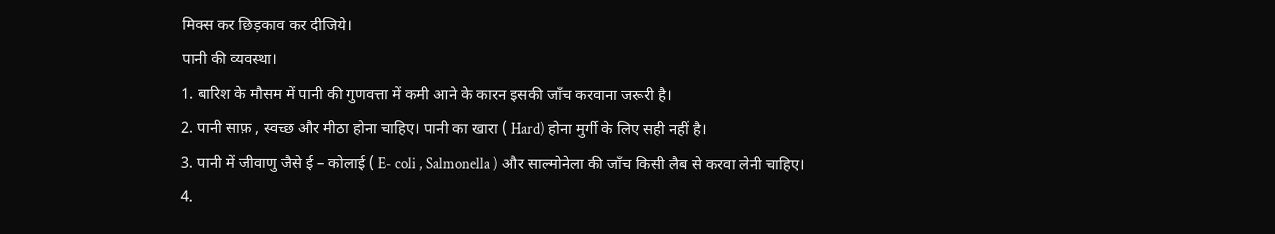मिक्स कर छिड़काव कर दीजिये।
पानी की व्यवस्था।
1. बारिश के मौसम में पानी की गुणवत्ता में कमी आने के कारन इसकी जाँच करवाना जरूरी है।
2. पानी साफ़ , स्वच्छ और मीठा होना चाहिए। पानी का खारा ( Hard) होना मुर्गी के लिए सही नहीं है।
3. पानी में जीवाणु जैसे ई – कोलाई ( E- coli , Salmonella ) और साल्मोनेला की जाँच किसी लैब से करवा लेनी चाहिए।
4.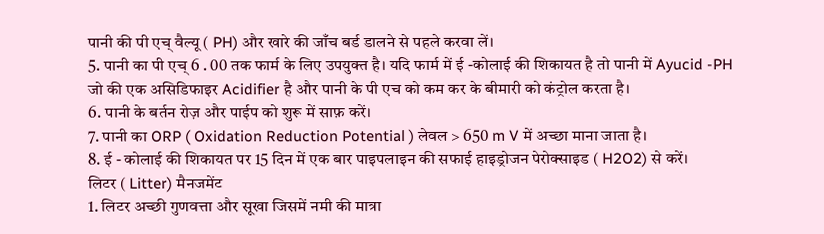पानी की पी एच् वैल्यू ( PH) और खारे की जाँच बर्ड डालने से पहले करवा लें।
5. पानी का पी एच् 6 . 00 तक फार्म के लिए उपयुक्त है। यदि फार्म में ई -कोलाई की शिकायत है तो पानी में Ayucid -PH जो की एक असिडिफाइर Acidifier है और पानी के पी एच को कम कर के बीमारी को कंट्रोल करता है।
6. पानी के बर्तन रोज़ और पाईप को शुरू में साफ़ करें।
7. पानी का ORP ( Oxidation Reduction Potential ) लेवल > 650 m V में अच्छा माना जाता है।
8. ई - कोलाई की शिकायत पर 15 दिन में एक बार पाइपलाइन की सफाई हाइड्रोजन पेरोक्साइड ( H2O2) से करें।
लिटर ( Litter) मैनजमेंट
1. लिटर अच्छी गुणवत्ता और सूखा जिसमें नमी की मात्रा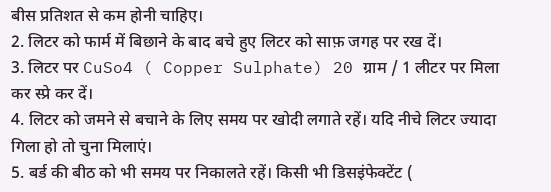बीस प्रतिशत से कम होनी चाहिए।
2. लिटर को फार्म में बिछाने के बाद बचे हुए लिटर को साफ़ जगह पर रख दें।
3. लिटर पर CuSo4 ( Copper Sulphate) 20 ग्राम / 1 लीटर पर मिला कर स्प्रे कर दें।
4. लिटर को जमने से बचाने के लिए समय पर खोदी लगाते रहें। यदि नीचे लिटर ज्यादा गिला हो तो चुना मिलाएं।
5. बर्ड की बीठ को भी समय पर निकालते रहें। किसी भी डिसइंफेक्टेंट (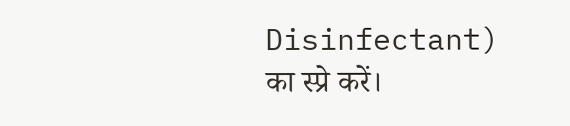Disinfectant) का स्प्रे करें।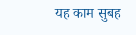यह काम सुबह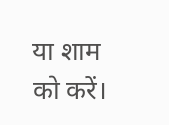या शाम को करें।